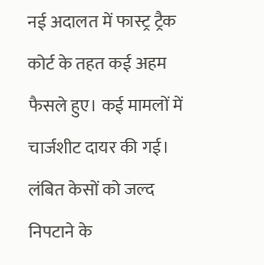नई अदालत में फास्ट्र ट्रैक कोर्ट के तहत कई अहम फैसले हुए। कई मामलों में चार्जशीट दायर की गई। लंबित केसों को जल्द निपटाने के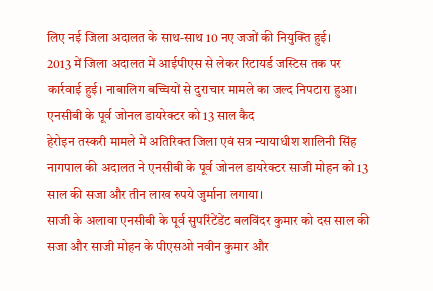लिए नई जिला अदालत के साथ-साथ 10 नए जजों की नियुक्ति हुई।
2013 में जिला अदालत में आईपीएस से लेकर रिटायर्ड जस्टिस तक पर कार्रवाई हुई। नाबालिग बच्चियों से दुराचार मामले का जल्द निपटारा हुआ।
एनसीबी के पूर्व जोनल डायरेक्टर को 13 साल कैद
हेरोइन तस्करी मामले में अतिरिक्त जिला एवं सत्र न्यायाधीश शालिनी सिंह नागपाल की अदालत ने एनसीबी के पूर्व जोनल डायरेक्टर साजी मोहन को 13 साल की सजा और तीन लाख रुपये जुर्माना लगाया।
साजी के अलावा एनसीबी के पूर्व सुपरिंटेंडेंट बलविंदर कुमार को दस साल की सजा और साजी मोहन के पीएसओ नवीन कुमार और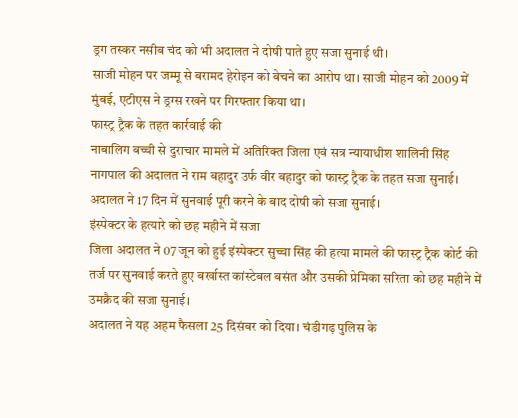ड्रग तस्कर नसीब चंद को भी अदालत ने दोषी पाते हुए सजा सुनाई थी।
साजी मोहन पर जम्मू से बरामद हेरोइन को बेचने का आरोप था। साजी मोहन को 2009 में मुंबई, एटीएस ने ड्रग्स रखने पर गिरफ्तार किया था।
फास्ट्र ट्रैक के तहत कार्रवाई की
नाबालिग बच्ची से दुराचार मामले में अतिरिक्त जिला एवं सत्र न्यायाधीश शालिनी सिंह नागपाल की अदालत ने राम बहादुर उर्फ वीर बहादुर को फास्ट्र ट्रैक के तहत सजा सुनाई। अदालत ने 17 दिन में सुनवाई पूरी करने के बाद दोषी को सजा सुनाई।
इंस्पेक्टर के हत्यारे को छह महीने में सजा
जिला अदालत ने 07 जून को हुई इंस्पेक्टर सुच्चा सिंह की हत्या मामले की फास्ट्र ट्रैक कोर्ट की तर्ज पर सुनवाई करते हुए बर्खास्त कांस्टेबल बसंत और उसकी प्रेमिका सरिता को छह महीने में उमक्रैद की सजा सुनाई।
अदालत ने यह अहम फैसला 25 दिसंबर को दिया। चंडीगढ़ पुलिस के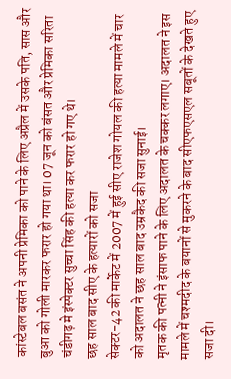कांस्टेबल बसंत ने अपनी प्रेमिका को पाने के लिए अप्रैल में उसके पति, सास और बुआ को गोली मारकर फरार हो गया था। 07 जून को बंसत और प्रेमिका सरिता चंडीगढ़ मे इंस्पेक्टर सुच्चा सिंह की हत्या कर फरार हो गए थे।
छह साल बाद सीए के हत्यारों को सजा
सेक्टर-42 की मार्केट में 2007 में हुई सीए राजेश गोयल की हत्या मामले में चार को अदालत ने छह साल बाद उम्रकैद की सजा सुनाई।
मृतक की पत्नी ने इंसाफ पाने के लिए अदालत के चक्कर लगाए। अदालत ने इस मामले में चश्मदीद के बयानों से मुकरने के बाद सीएफएसएल सबूतों के देखते हुए सजा दी।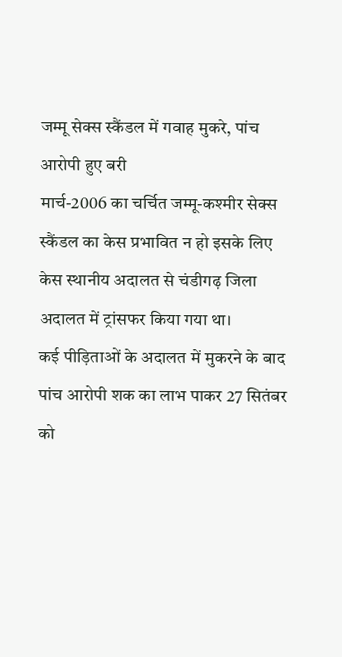जम्मू सेक्स स्कैंडल में गवाह मुकरे, पांच आरोपी हुए बरी
मार्च-2006 का चर्चित जम्मू-कश्मीर सेक्स स्कैंडल का केस प्रभावित न हो इसके लिए केस स्थानीय अदालत से चंडीगढ़ जिला अदालत में ट्रांसफर किया गया था।
कई पीड़िताओं के अदालत में मुकरने के बाद पांच आरोपी शक का लाभ पाकर 27 सितंबर को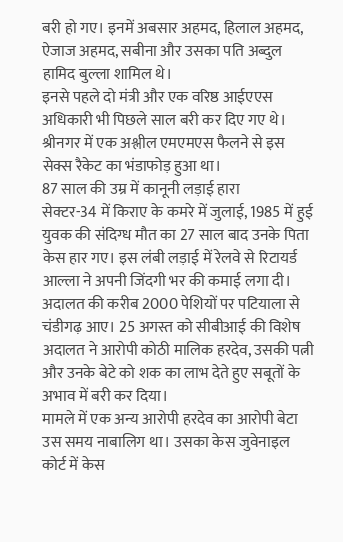बरी हो गए। इनमें अबसार अहमद, हिलाल अहमद, ऐजाज अहमद, सबीना और उसका पति अब्दुल हामिद बुल्ला शामिल थे।
इनसे पहले दो मंत्री और एक वरिष्ठ आईएएस अधिकारी भी पिछले साल बरी कर दिए गए थे। श्रीनगर में एक अश्लील एमएमएस फैलने से इस सेक्स रैकेट का भंडाफोड़ हुआ था।
87 साल की उम्र में कानूनी लड़ाई हारा
सेक्टर-34 में किराए के कमरे में जुलाई, 1985 में हुई युवक की संदिग्ध मौत का 27 साल बाद उनके पिता केस हार गए। इस लंबी लड़ाई में रेलवे से रिटायर्ड आल्ला ने अपनी जिंदगी भर की कमाई लगा दी।
अदालत की करीब 2000 पेशियों पर पटियाला से चंडीगढ़ आए। 25 अगस्त को सीबीआई की विशेष अदालत ने आरोपी कोठी मालिक हरदेव, उसकी पत्नी और उनके बेटे को शक का लाभ देते हुए सबूतों के अभाव में बरी कर दिया।
मामले में एक अन्य आरोपी हरदेव का आरोपी बेटा उस समय नाबालिग था। उसका केस जुवेनाइल कोर्ट में केस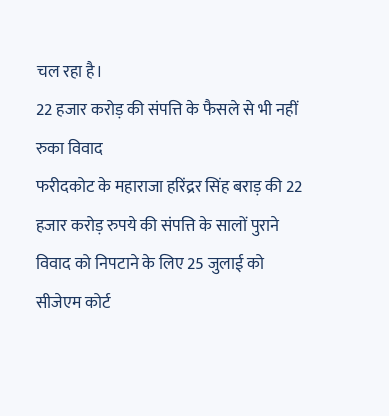चल रहा है।
22 हजार करोड़ की संपत्ति के फैसले से भी नहीं रुका विवाद
फरीदकोट के महाराजा हरिंद्रर सिंह बराड़ की 22 हजार करोड़ रुपये की संपत्ति के सालों पुराने विवाद को निपटाने के लिए 25 जुलाई को सीजेएम कोर्ट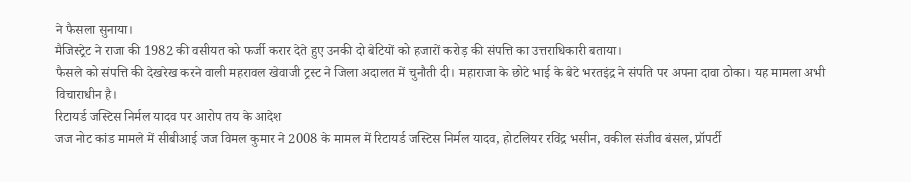ने फैसला सुनाया।
मैजिस्ट्रेट ने राजा की 1982 की वसीयत को फर्जी करार देते हुए उनकी दो बेटियों को हजारों करोड़ की संपत्ति का उत्तराधिकारी बताया।
फैसले को संपत्ति की देखरेख करने वाली महरावल खेवाजी ट्रस्ट ने जिला अदालत में चुनौती दी। महाराजा के छोटे भाई के बेटे भरतइंद्र ने संपति पर अपना दावा ठोका। यह मामला अभी विचाराधीन है।
रिटायर्ड जस्टिस निर्मल यादव पर आरोप तय के आदेश
जज नोट कांड मामले में सीबीआई जज विमल कुमार ने 2008 के मामल में रिटायर्ड जस्टिस निर्मल यादव, होटलियर रविंद्र भसीन, वकील संजीव बंसल, प्रॉपर्टी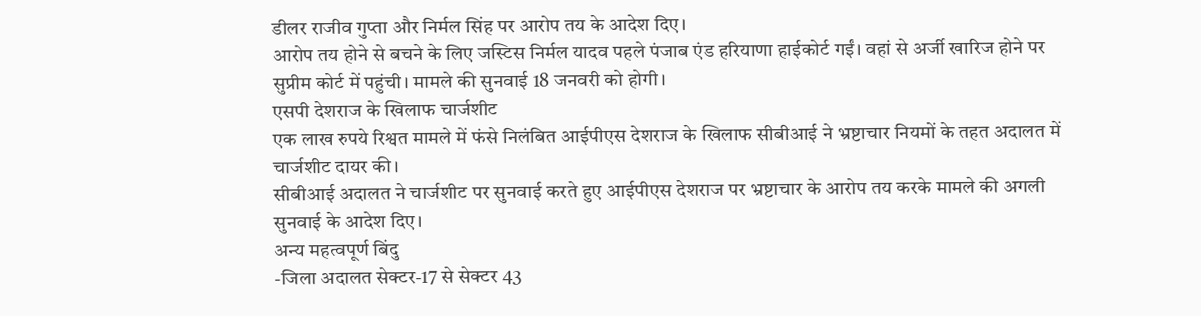डीलर राजीव गुप्ता और निर्मल सिंह पर आरोप तय के आदेश दिए।
आरोप तय होने से बचने के लिए जस्टिस निर्मल यादव पहले पंजाब एंड हरियाणा हाईकोर्ट गईं। वहां से अर्जी खारिज होने पर सुप्रीम कोर्ट में पहुंची। मामले की सुनवाई 18 जनवरी को होगी।
एसपी देशराज के खिलाफ चार्जशीट
एक लाख रुपये रिश्वत मामले में फंसे निलंबित आईपीएस देशराज के खिलाफ सीबीआई ने भ्रष्टाचार नियमों के तहत अदालत में चार्जशीट दायर की।
सीबीआई अदालत ने चार्जशीट पर सुनवाई करते हुए आईपीएस देशराज पर भ्रष्टाचार के आरोप तय करके मामले की अगली सुनवाई के आदेश दिए।
अन्य महत्वपूर्ण बिंदु
-जिला अदालत सेक्टर-17 से सेक्टर 43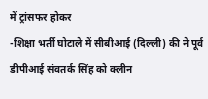में ट्रांसफर होकर
-शिक्षा भर्ती घोटाले में सीबीआई (दिल्ली) की ने पूर्व डीपीआई संवतर्क सिंह को क्लीन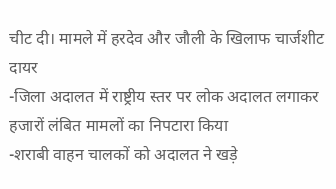चीट दी। मामले में हरदेव और जौली के खिलाफ चार्जशीट दायर
-जिला अदालत में राष्ट्रीय स्तर पर लोक अदालत लगाकर हजारों लंबित मामलों का निपटारा किया
-शराबी वाहन चालकों को अदालत ने खड़े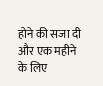होने की सजा दी और एक महीने के लिए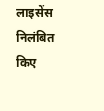लाइसेंस निलंबित किए